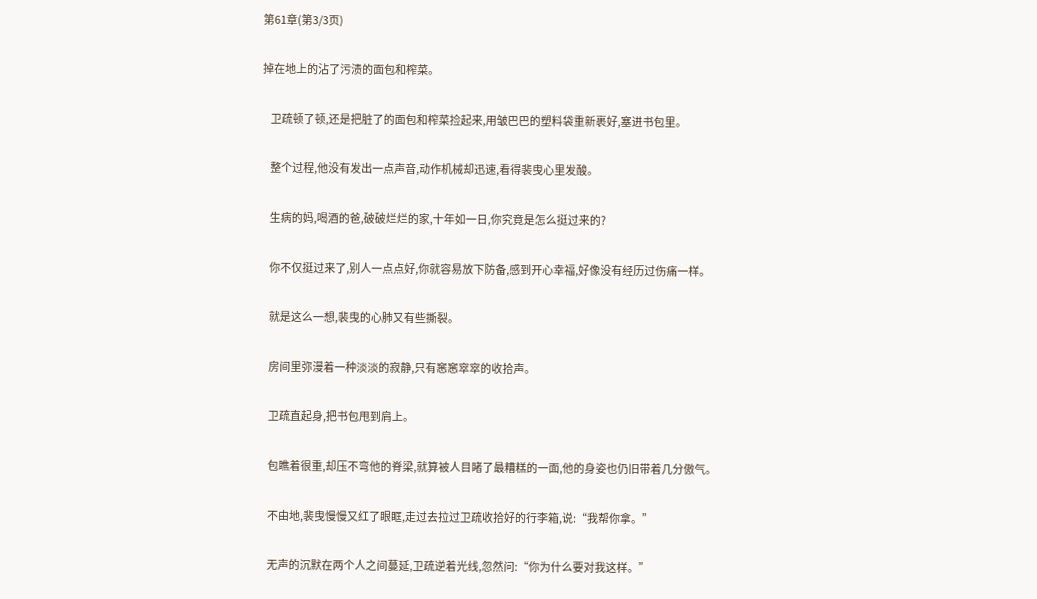第61章(第3/3页)

掉在地上的沾了污渍的面包和榨菜。

    卫疏顿了顿,还是把脏了的面包和榨菜捡起来,用皱巴巴的塑料袋重新裹好,塞进书包里。

    整个过程,他没有发出一点声音,动作机械却迅速,看得裴曳心里发酸。

    生病的妈,喝酒的爸,破破烂烂的家,十年如一日,你究竟是怎么挺过来的?

    你不仅挺过来了,别人一点点好,你就容易放下防备,感到开心幸福,好像没有经历过伤痛一样。

    就是这么一想,裴曳的心肺又有些撕裂。

    房间里弥漫着一种淡淡的寂静,只有窸窸窣窣的收拾声。

    卫疏直起身,把书包甩到肩上。

    包瞧着很重,却压不弯他的脊梁,就算被人目睹了最糟糕的一面,他的身姿也仍旧带着几分傲气。

    不由地,裴曳慢慢又红了眼眶,走过去拉过卫疏收拾好的行李箱,说:“我帮你拿。”

    无声的沉默在两个人之间蔓延,卫疏逆着光线,忽然问:“你为什么要对我这样。”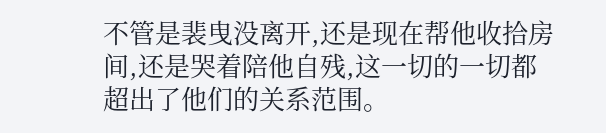不管是裴曳没离开,还是现在帮他收拾房间,还是哭着陪他自残,这一切的一切都超出了他们的关系范围。